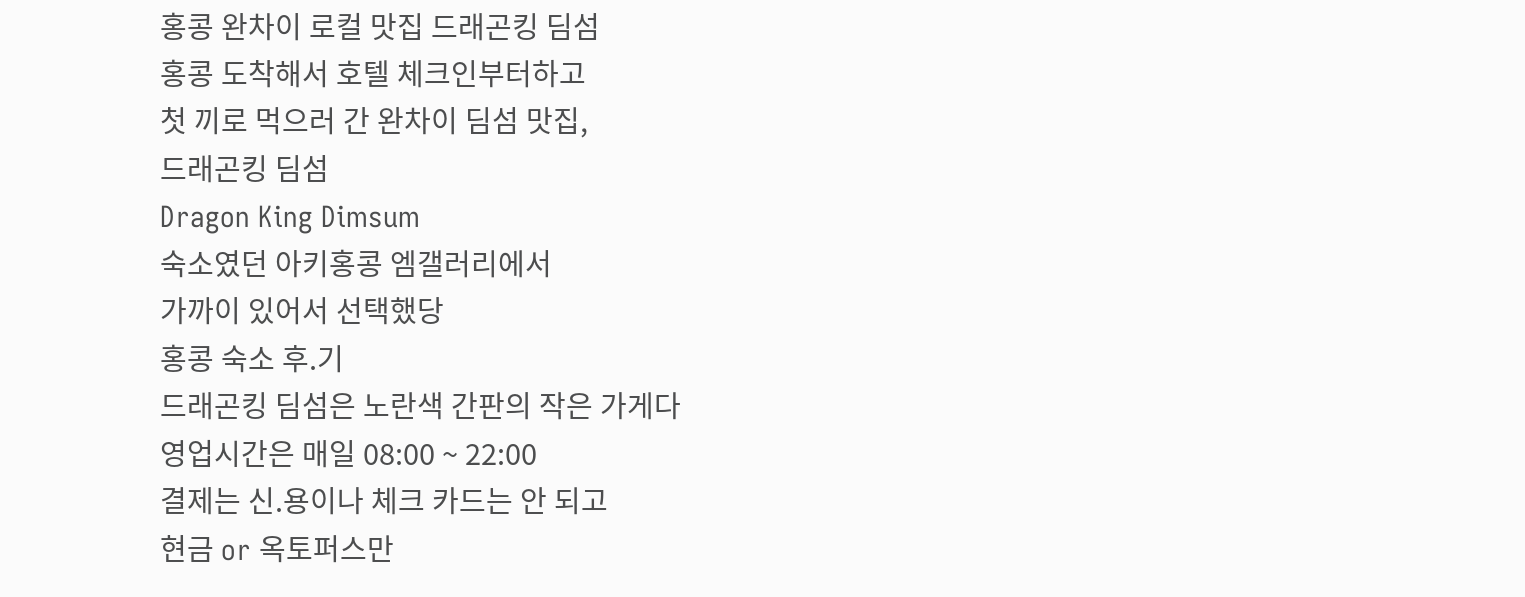홍콩 완차이 로컬 맛집 드래곤킹 딤섬
홍콩 도착해서 호텔 체크인부터하고
첫 끼로 먹으러 간 완차이 딤섬 맛집,
드래곤킹 딤섬
Dragon King Dimsum
숙소였던 아키홍콩 엠갤러리에서
가까이 있어서 선택했당
홍콩 숙소 후.기
드래곤킹 딤섬은 노란색 간판의 작은 가게다
영업시간은 매일 08:00 ~ 22:00
결제는 신.용이나 체크 카드는 안 되고
현금 or 옥토퍼스만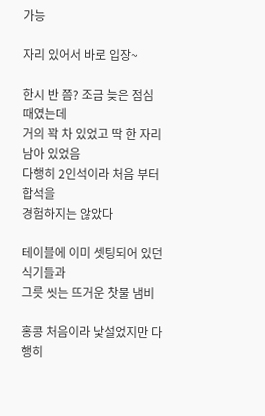가능

자리 있어서 바로 입장~

한시 반 쯤? 조금 늦은 점심 때였는데
거의 꽉 차 있었고 딱 한 자리 남아 있었음
다행히 2인석이라 처음 부터 합석을
경험하지는 않았다

테이블에 이미 셋팅되어 있던 식기들과
그릇 씻는 뜨거운 찻물 냄비

홍콩 처음이라 낯설었지만 다행히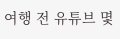여행 전 유튜브 몇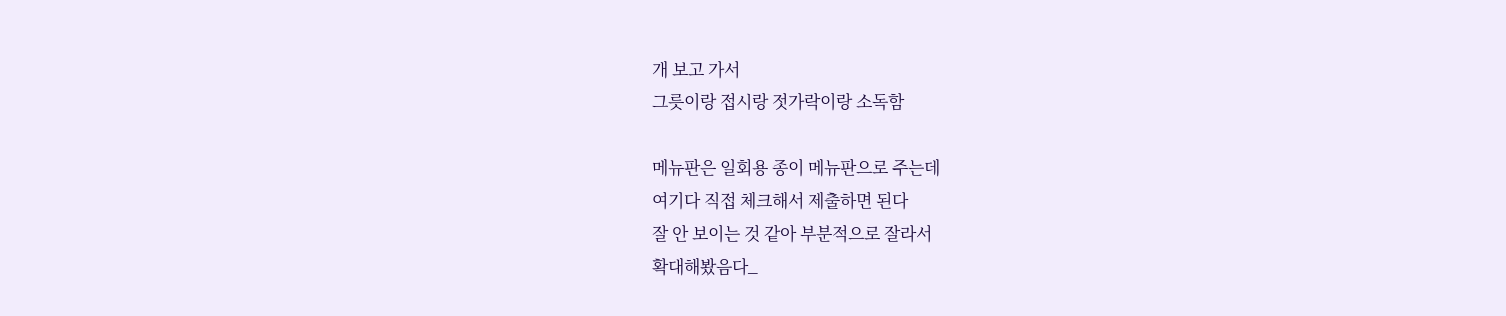개 보고 가서
그릇이랑 접시랑 젓가락이랑 소독함

메뉴판은 일회용 종이 메뉴판으로 주는데
여기다 직접 체크해서 제출하면 된다
잘 안 보이는 것 같아 부분적으로 잘라서
확대해봤음다_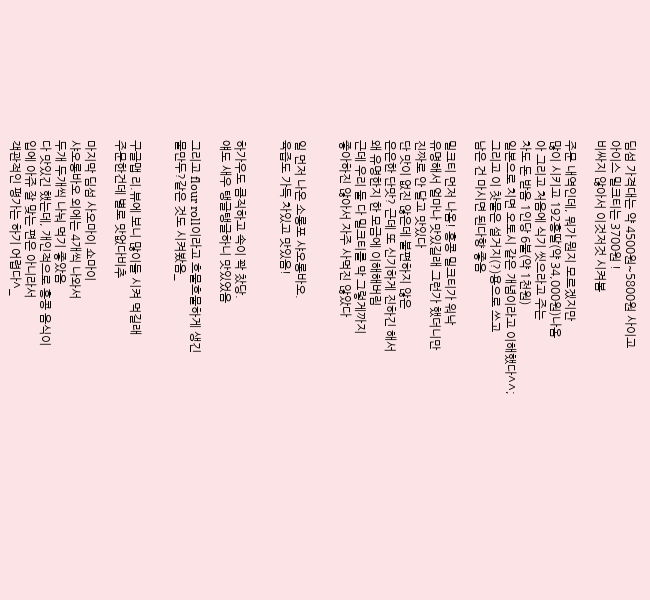딤섬 가격대는 약 4500원~5800원 사이고
아이스 밀크티는 3700원 !
비싸지 않아서 이것저것 시켜봄

주문 내역인데, 뭐가 뭔지 모르겠지만
많이 시키고 192홍딸(약 34,000원)나옴
아 그리고 처음에 식기 씻으라고 주는
차도 돈 받음 1인당 6불(약 1천원)
일본으로 치면 오토시 같은 개념이라고 이해했다^^;
그리고 이 찻물은 설거지(?)용으로 쓰고
남은 건 마시면 된다향 좋음

밀크티 먼저 나옴! 홍콩 밀크티가 워낙
유명해서 얼마나 맛있길래 그런가 했더니만
진짜로 안 달고 맛있다
단 맛이 없진 않은데 불편하지 않은
은은한 단맛? 근데 또 신기하게 진하긴 해서
왜 유명한지 한 모금에 이해해버림
근데 우리 둘 다 밀크티를 막 그렇게까지
좋아하진 않아서 자주 사먹진 않았다


일 먼저 나온 소롱포 샤오롱바오.
육즙도 가득 차있고 맛있음!


하가우도 큼직하고 속이 꽉 찼당.
얘도 새우 탱글탱글하니 맛있었음

그리고 flour roll이라고 흐물흐물하게 생긴
물만두?같은 것도 시켜봤음_


구글맵 리.뷰에 보니 많이들 시켜 먹길래
주문한건데 별로 맛없다비추

마지막 딤섬 사오마이 쇼마이
샤오롱바오 외에는 4개씩 나와서
두개 두개씩 나눠 먹기 좋았음
다 맛있긴 했는데, 개인적으로 홍콩 음식이
입에 아쥬 잘 맞는 편은 아니라서
객관적인 평가는 하기 어렵다^_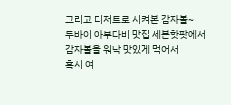그리고 디저트로 시켜본 감자볼~
두바이 아부다비 맛집 세븐핫팟에서
감자볼을 워낙 맛있게 먹어서
혹시 여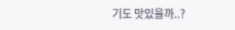기도 맛있을까..?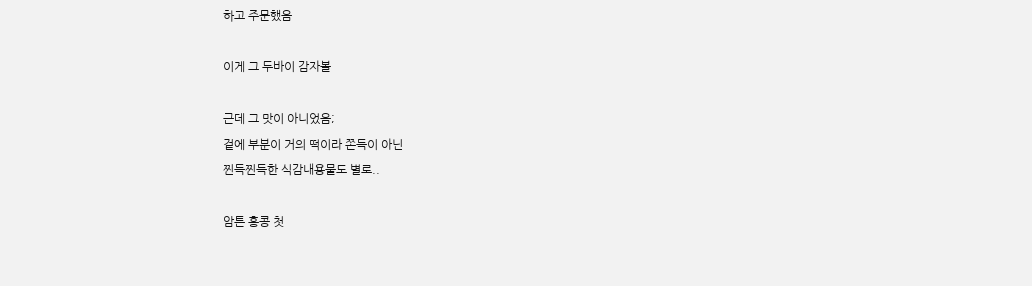하고 주문했음

이게 그 두바이 감자볼

근데 그 맛이 아니었음;
겉에 부분이 거의 떡이라 쫀득이 아닌
찐득찐득한 식감내용물도 별로..

암튼 홍콩 첫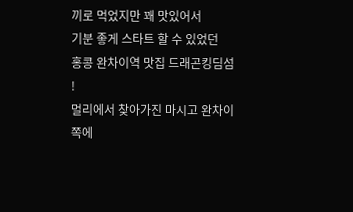끼로 먹었지만 꽤 맛있어서
기분 좋게 스타트 할 수 있었던
홍콩 완차이역 맛집 드래곤킹딤섬 !
멀리에서 찾아가진 마시고 완차이쪽에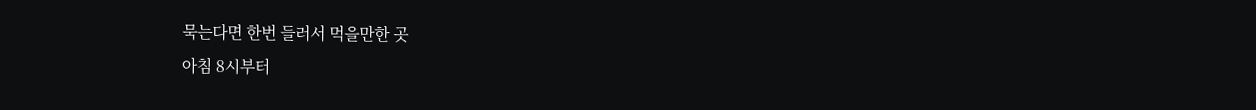묵는다면 한번 들러서 먹을만한 곳
아침 8시부터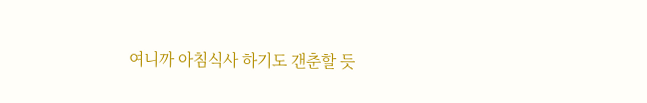여니까 아침식사 하기도 갠춘할 듯